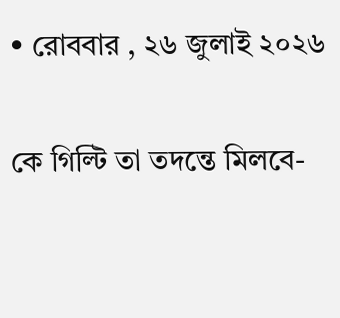• রোববার , ২৬ জুলাই ২০২৬

কে গিল্টি তা তদন্তে মিলবে-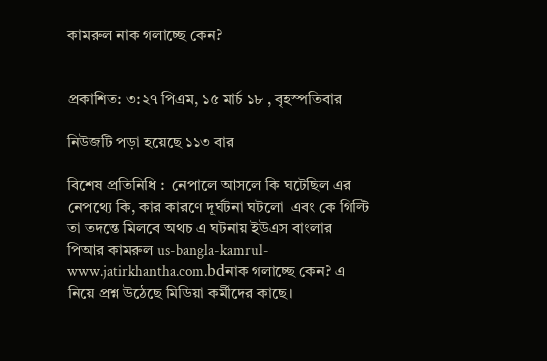কামরুল নাক গলাচ্ছে কেন?


প্রকাশিত: ৩:২৭ পিএম, ১৫ মার্চ ১৮ , বৃহস্পতিবার

নিউজটি পড়া হয়েছে ১১৩ বার

বিশেষ প্রতিনিধি :  নেপালে আসলে কি ঘটেছিল এর নেপথ্যে কি, কার কারণে দূর্ঘটনা ঘটলো  এবং কে গিল্টি তা তদন্তে মিলবে অথচ এ ঘটনায় ইউএস বাংলার পিআর কামরুল us-bangla-kamrul-www.jatirkhantha.com.bdনাক গলাচ্ছে কেন? এ নিয়ে প্রশ্ন উঠেছে মিডিয়া কর্মীদের কাছে।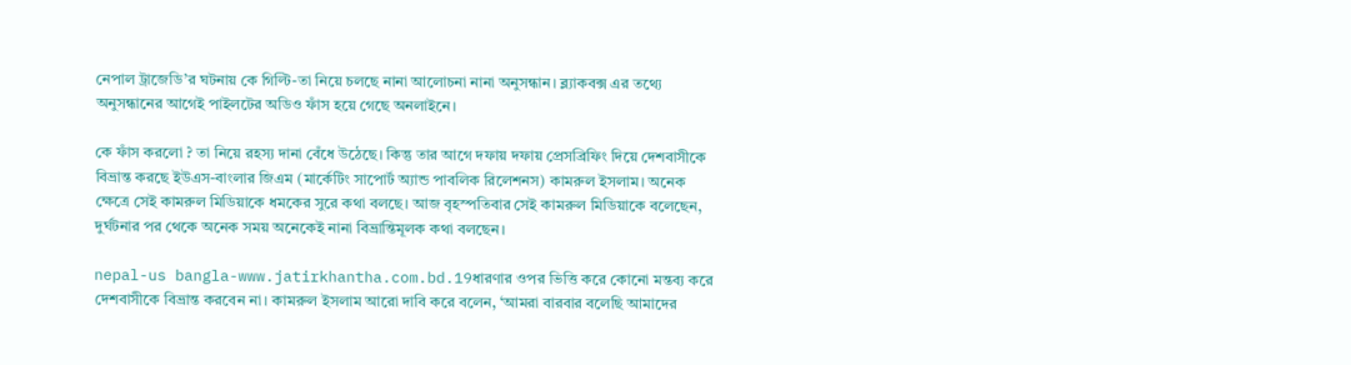নেপাল ট্রাজেডি’র ঘটনায় কে গিল্টি-তা নিয়ে চলছে নানা আলোচনা নানা অনুসন্ধান। ব্ল্যাকবক্স এর তথ্যে অনুসন্ধানের আগেই পাইলটের অডিও ফাঁস হয়ে গেছে অনলাইনে।

কে ফাঁস করলো ? তা নিয়ে রহস্য দানা বেঁধে উঠেছে। কিন্তু তার আগে দফায় দফায় প্রেসব্রিফিং দিয়ে দেশবাসীকে বিভ্রান্ত করছে ইউএস-বাংলার জিএম (মার্কেটিং সাপোর্ট অ্যান্ড পাবলিক রিলেশনস) কামরুল ইসলাম। অনেক ক্ষেত্রে সেই কামরুল মিডিয়াকে ধমকের সুরে কথা বলছে। আজ বৃহস্পতিবার সেই কামরুল মিডিয়াকে বলেছেন, দুর্ঘটনার পর থেকে অনেক সময় অনেকেই নানা বিভ্রান্তিমূলক কথা বলছেন।

nepal-us bangla-www.jatirkhantha.com.bd.19ধারণার ওপর ভিত্তি করে কোনো মন্তব্য করে দেশবাসীকে বিভ্রান্ত করবেন না। কামরুল ইসলাম আরো দাবি করে বলেন, ‘আমরা বারবার বলেছি আমাদের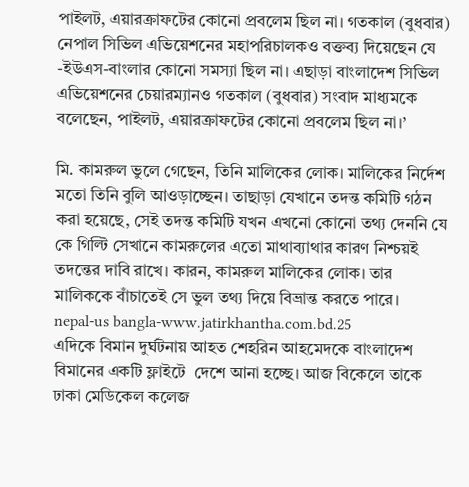পাইলট, এয়ারক্রাফটের কোনো প্রবলেম ছিল না। গতকাল (বুধবার) নেপাল সিভিল এভিয়েশনের মহাপরিচালকও বক্তব্য দিয়েছেন যে -ইউএস-বাংলার কোনো সমস্যা ছিল না। এছাড়া বাংলাদেশ সিভিল এভিয়েশনের চেয়ারম্যানও গতকাল (বুধবার) সংবাদ মাধ্যমকে বলেছেন, পাইলট, এয়ারক্রাফটের কোনো প্রবলেম ছিল না।’

মি. কামরুল ভুলে গেছেন, তিনি মালিকের লোক। মালিকের নির্দেশ মতো তিনি বুলি আওড়াচ্ছেন। তাছাড়া যেখানে তদন্ত কমিটি গঠন করা হয়েছে, সেই তদন্ত কমিটি যখন এখনো কোনো তথ্য দেননি যে কে গিল্টি সেখানে কামরুলের এতো মাথাব্যাথার কারণ নিশ্চয়ই তদন্তের দাবি রাখে। কারন, কামরুল মালিকের লোক। তার মালিককে বাঁচাতেই সে ভুল তথ্য দিয়ে বিভ্রান্ত করতে পারে।
nepal-us bangla-www.jatirkhantha.com.bd.25
এদিকে বিমান দুর্ঘটনায় আহত শেহরিন আহমেদকে বাংলাদেশ বিমানের একটি ফ্লাইটে  দেশে আনা হচ্ছে। আজ বিকেলে তাকে ঢাকা মেডিকেল কলেজ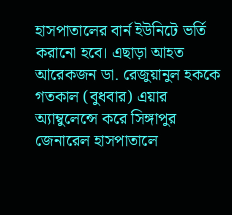হাসপাতালের বার্ন ইউনিটে ভর্তি করানো হবে। এছাড়া আহত আরেকজন ডা. রেজুয়ানুল হককে গতকাল (বুধবার) এয়ার অ্যাম্বুলেন্সে করে সিঙ্গাপুর জেনারেল হাসপাতালে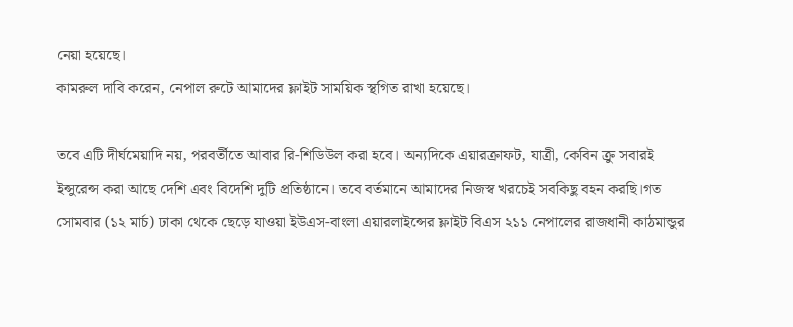নেয়া হয়েছে।
কামরুল দাবি করেন, নেপাল রুটে আমাদের ফ্লাইট সাময়িক স্থগিত রাখা হয়েছে।

তবে এটি দীর্ঘমেয়াদি নয়, পরবর্তীতে আবার রি-শিডিউল করা হবে। অন্যদিকে এয়ারক্রাফট, যাত্রী, কেবিন ক্রু সবারই ইন্সুরেন্স করা আছে দেশি এবং বিদেশি দুটি প্রতিষ্ঠানে। তবে বর্তমানে আমাদের নিজস্ব খরচেই সবকিছু বহন করছি।গত সোমবার (১২ মার্চ) ঢাকা থেকে ছেড়ে যাওয়া ইউএস-বাংলা এয়ারলাইন্সের ফ্লাইট বিএস ২১১ নেপালের রাজধানী কাঠমান্ডুর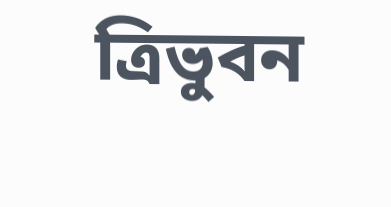ত্রিভুবন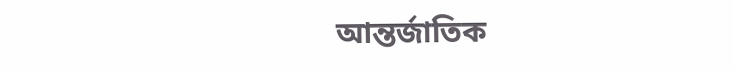আন্তর্জাতিক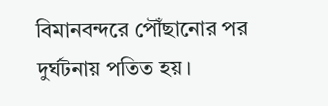বিমানবন্দরে পৌঁছানোর পর দুর্ঘটনায় পতিত হয়।